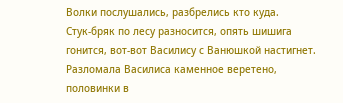Волки послушались, разбрелись кто куда.
Стук-бряк по лесу разносится, опять шишига гонится, вот-вот Василису с Ванюшкой настигнет.
Разломала Василиса каменное веретено, половинки в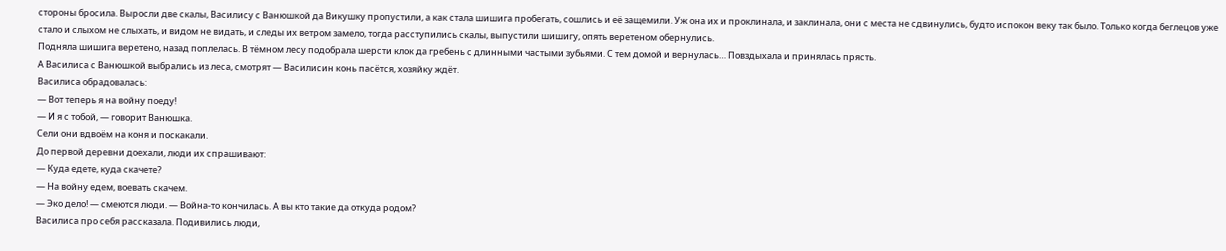стороны бросила. Выросли две скалы, Василису с Ванюшкой да Викушку пропустили, а как стала шишига пробегать, сошлись и её защемили. Уж она их и проклинала, и заклинала, они с места не сдвинулись, будто испокон веку так было. Только когда беглецов уже стало и слыхом не слыхать, и видом не видать, и следы их ветром замело, тогда расступились скалы, выпустили шишигу, опять веретеном обернулись.
Подняла шишига веретено, назад поплелась. В тёмном лесу подобрала шерсти клок да гребень с длинными частыми зубьями. С тем домой и вернулась… Повздыхала и принялась прясть.
А Василиса с Ванюшкой выбрались из леса, смотрят — Василисин конь пасётся, хозяйку ждёт.
Василиса обрадовалась:
— Вот теперь я на войну поеду!
— И я с тобой, — говорит Ванюшка.
Сели они вдвоём на коня и поскакали.
До первой деревни доехали, люди их спрашивают:
— Куда едете, куда скачете?
— На войну едем, воевать скачем.
— Эко дело! — смеются люди. — Война-то кончилась. А вы кто такие да откуда родом?
Василиса про себя рассказала. Подивились люди,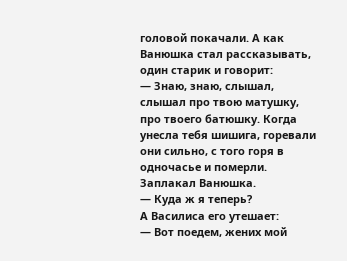головой покачали. А как Ванюшка стал рассказывать, один старик и говорит:
— Знаю, знаю, слышал, слышал про твою матушку, про твоего батюшку. Когда унесла тебя шишига, горевали они сильно, с того горя в одночасье и померли.
Заплакал Ванюшка.
— Куда ж я теперь?
А Василиса его утешает:
— Вот поедем, жених мой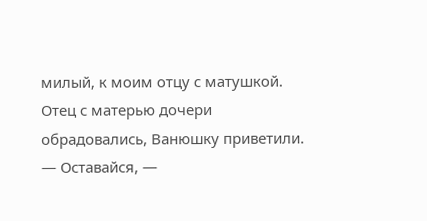милый, к моим отцу с матушкой.
Отец с матерью дочери обрадовались, Ванюшку приветили.
— Оставайся, —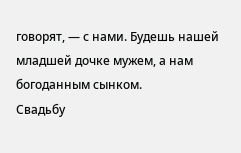говорят, — с нами. Будешь нашей младшей дочке мужем, а нам богоданным сынком.
Свадьбу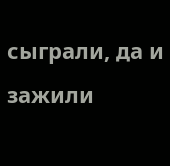сыграли, да и зажили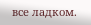все ладком.